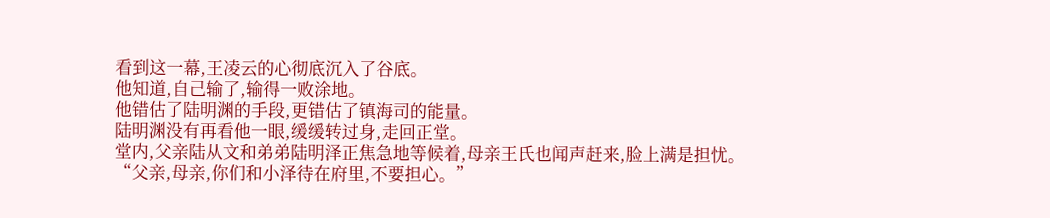看到这一幕,王凌云的心彻底沉入了谷底。
他知道,自己输了,输得一败涂地。
他错估了陆明渊的手段,更错估了镇海司的能量。
陆明渊没有再看他一眼,缓缓转过身,走回正堂。
堂内,父亲陆从文和弟弟陆明泽正焦急地等候着,母亲王氏也闻声赶来,脸上满是担忧。
“父亲,母亲,你们和小泽待在府里,不要担心。”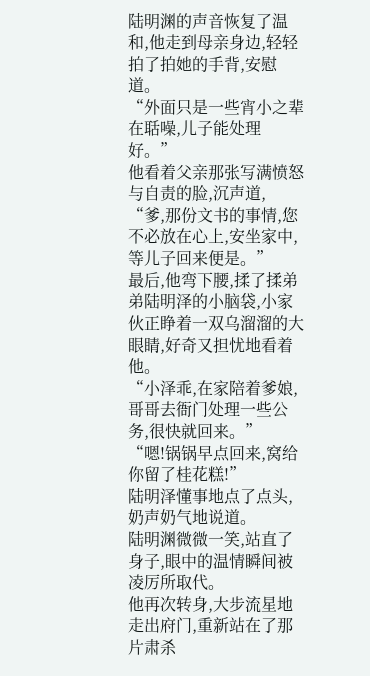陆明渊的声音恢复了温和,他走到母亲身边,轻轻拍了拍她的手背,安慰道。
“外面只是一些宵小之辈在聒噪,儿子能处理好。”
他看着父亲那张写满愤怒与自责的脸,沉声道,
“爹,那份文书的事情,您不必放在心上,安坐家中,等儿子回来便是。”
最后,他弯下腰,揉了揉弟弟陆明泽的小脑袋,小家伙正睁着一双乌溜溜的大眼睛,好奇又担忧地看着他。
“小泽乖,在家陪着爹娘,哥哥去衙门处理一些公务,很快就回来。”
“嗯!锅锅早点回来,窝给你留了桂花糕!”
陆明泽懂事地点了点头,奶声奶气地说道。
陆明渊微微一笑,站直了身子,眼中的温情瞬间被凌厉所取代。
他再次转身,大步流星地走出府门,重新站在了那片肃杀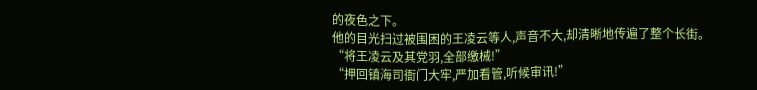的夜色之下。
他的目光扫过被围困的王凌云等人,声音不大,却清晰地传遍了整个长街。
“将王凌云及其党羽,全部缴械!”
“押回镇海司衙门大牢,严加看管,听候审讯!”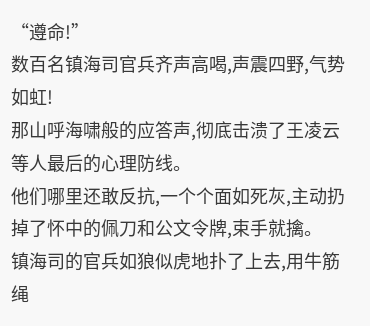“遵命!”
数百名镇海司官兵齐声高喝,声震四野,气势如虹!
那山呼海啸般的应答声,彻底击溃了王凌云等人最后的心理防线。
他们哪里还敢反抗,一个个面如死灰,主动扔掉了怀中的佩刀和公文令牌,束手就擒。
镇海司的官兵如狼似虎地扑了上去,用牛筋绳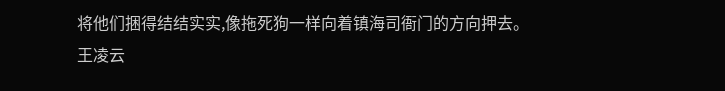将他们捆得结结实实,像拖死狗一样向着镇海司衙门的方向押去。
王凌云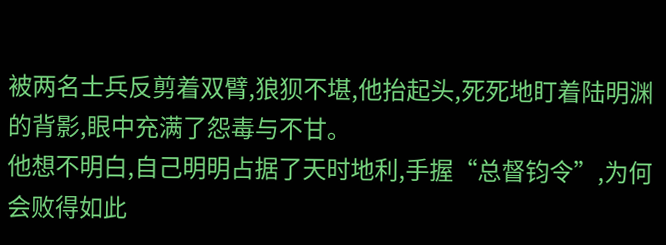被两名士兵反剪着双臂,狼狈不堪,他抬起头,死死地盯着陆明渊的背影,眼中充满了怨毒与不甘。
他想不明白,自己明明占据了天时地利,手握“总督钧令”,为何会败得如此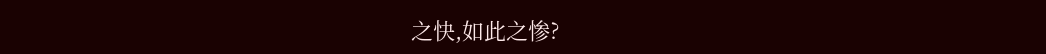之快,如此之惨?